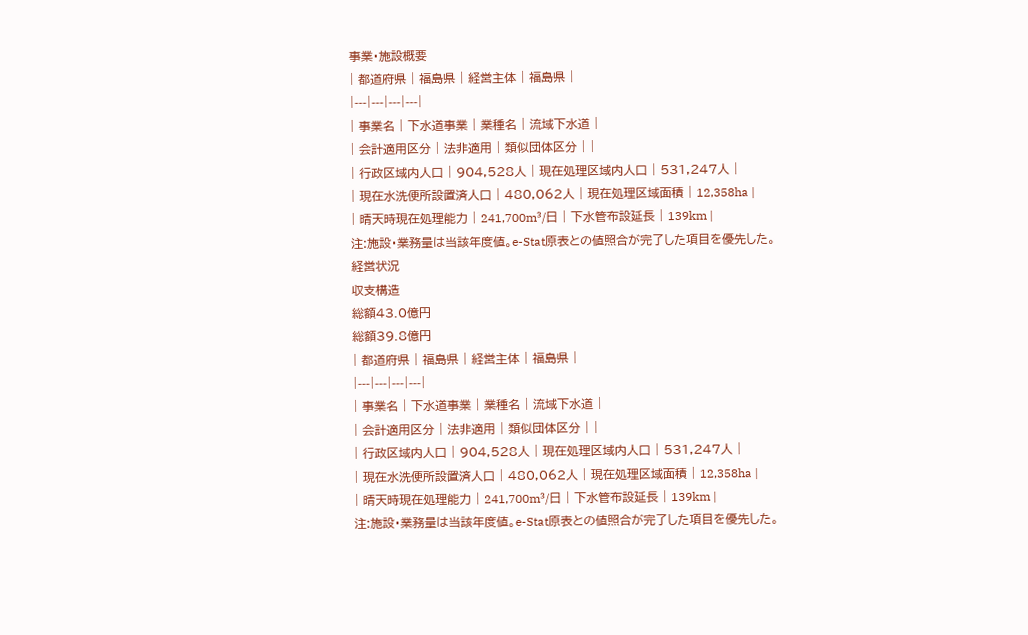事業・施設概要
| 都道府県 | 福島県 | 経営主体 | 福島県 |
|---|---|---|---|
| 事業名 | 下水道事業 | 業種名 | 流域下水道 |
| 会計適用区分 | 法非適用 | 類似団体区分 | |
| 行政区域内人口 | 904,528人 | 現在処理区域内人口 | 531,247人 |
| 現在水洗便所設置済人口 | 480,062人 | 現在処理区域面積 | 12,358ha |
| 晴天時現在処理能力 | 241,700m³/日 | 下水管布設延長 | 139km |
注:施設・業務量は当該年度値。e-Stat原表との値照合が完了した項目を優先した。
経営状況
収支構造
総額43.0億円
総額39.8億円
| 都道府県 | 福島県 | 経営主体 | 福島県 |
|---|---|---|---|
| 事業名 | 下水道事業 | 業種名 | 流域下水道 |
| 会計適用区分 | 法非適用 | 類似団体区分 | |
| 行政区域内人口 | 904,528人 | 現在処理区域内人口 | 531,247人 |
| 現在水洗便所設置済人口 | 480,062人 | 現在処理区域面積 | 12,358ha |
| 晴天時現在処理能力 | 241,700m³/日 | 下水管布設延長 | 139km |
注:施設・業務量は当該年度値。e-Stat原表との値照合が完了した項目を優先した。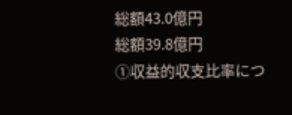総額43.0億円
総額39.8億円
①収益的収支比率につ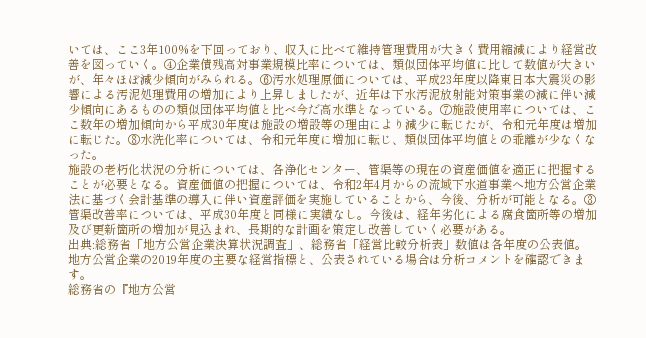いては、ここ3年100%を下回っており、収入に比べて維持管理費用が大きく費用縮減により経営改善を図っていく。④企業債残高対事業規模比率については、類似団体平均値に比して数値が大きいが、年々ほぼ減少傾向がみられる。⑥汚水処理原価については、平成23年度以降東日本大震災の影響による汚泥処理費用の増加により上昇しましたが、近年は下水汚泥放射能対策事業の減に伴い減少傾向にあるものの類似団体平均値と比べ今だ高水準となっている。⑦施設使用率については、ここ数年の増加傾向から平成30年度は施設の増設等の理由により減少に転じたが、令和元年度は増加に転じた。⑧水洗化率については、令和元年度に増加に転じ、類似団体平均値との乖離が少なくなった。
施設の老朽化状況の分析については、各浄化センター、管渠等の現在の資産価値を適正に把握することが必要となる。資産価値の把握については、令和2年4月からの流域下水道事業へ地方公営企業法に基づく会計基準の導入に伴い資産評価を実施していることから、今後、分析が可能となる。③管渠改善率については、平成30年度と同様に実績なし。今後は、経年劣化による腐食箇所等の増加及び更新箇所の増加が見込まれ、長期的な計画を策定し改善していく必要がある。
出典:総務省「地方公営企業決算状況調査」、総務省「経営比較分析表」数値は各年度の公表値。
地方公営企業の2019年度の主要な経営指標と、公表されている場合は分析コメントを確認できます。
総務省の『地方公営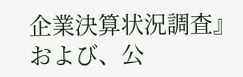企業決算状況調査』および、公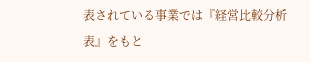表されている事業では『経営比較分析表』をもと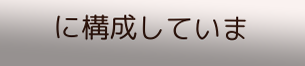に構成していま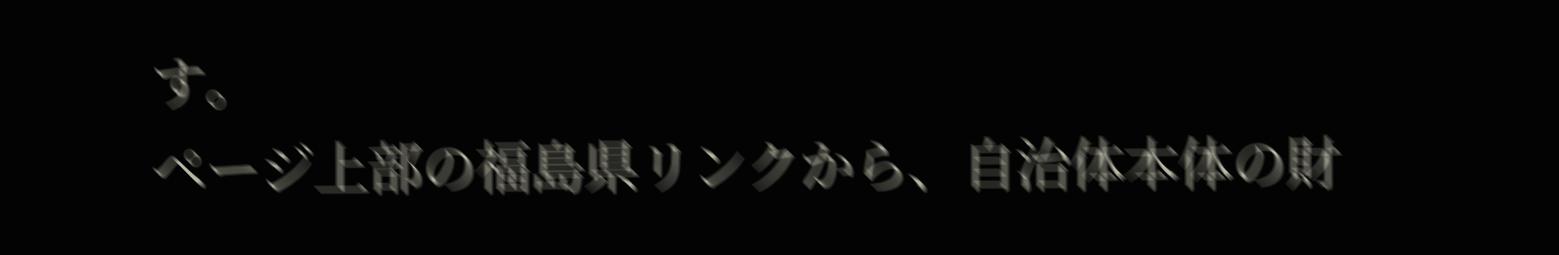す。
ページ上部の福島県リンクから、自治体本体の財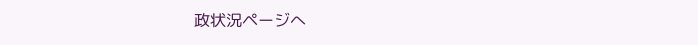政状況ページへ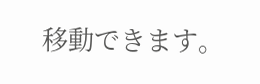移動できます。